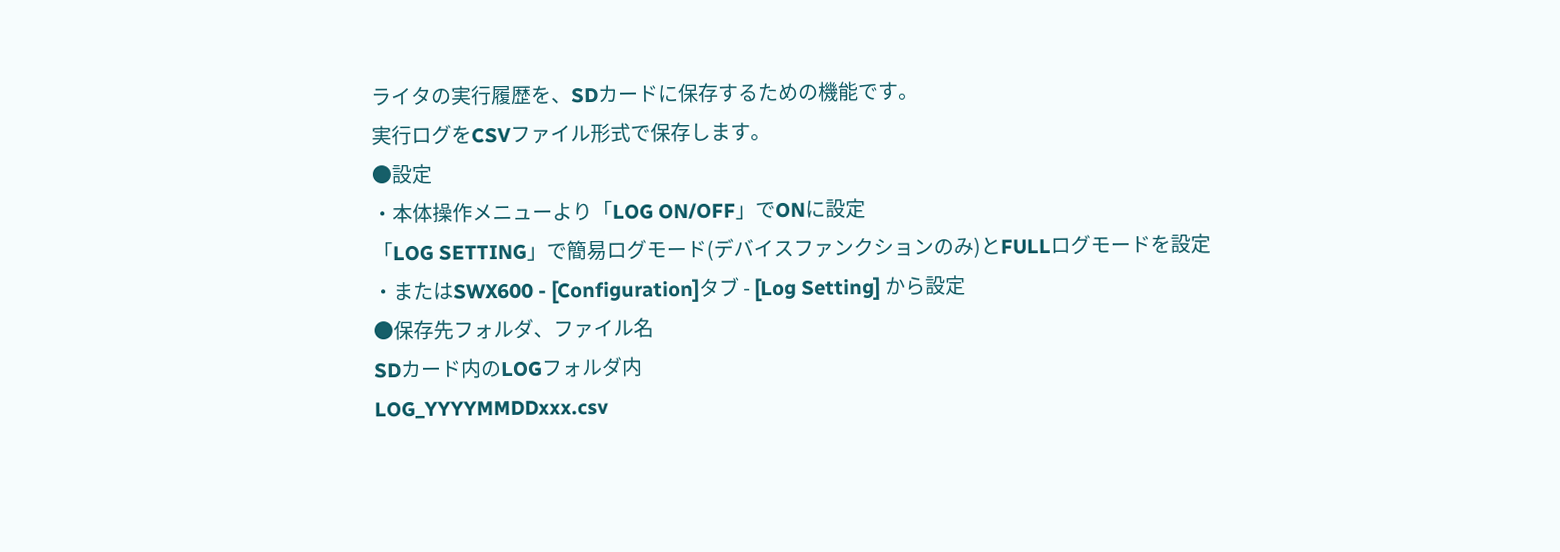ライタの実行履歴を、SDカードに保存するための機能です。
実行ログをCSVファイル形式で保存します。
●設定
・本体操作メニューより「LOG ON/OFF」でONに設定
「LOG SETTING」で簡易ログモード(デバイスファンクションのみ)とFULLログモードを設定
・またはSWX600 - [Configuration]タブ - [Log Setting] から設定
●保存先フォルダ、ファイル名
SDカード内のLOGフォルダ内
LOG_YYYYMMDDxxx.csv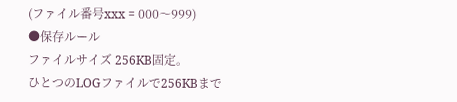(ファイル番号xxx = 000〜999)
●保存ルール
ファイルサイズ 256KB固定。
ひとつのLOGファイルで256KBまで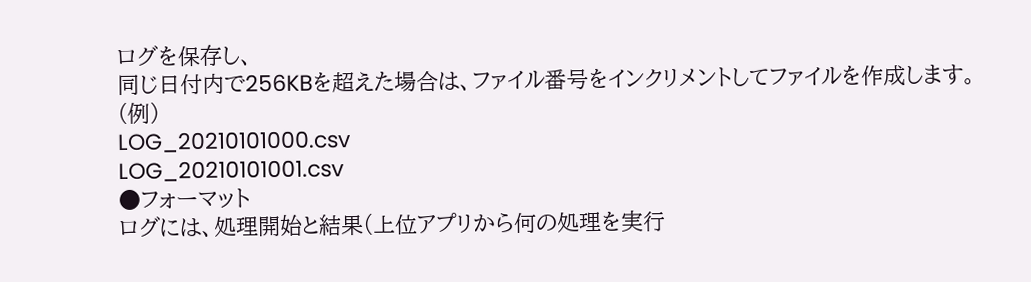ログを保存し、
同じ日付内で256KBを超えた場合は、ファイル番号をインクリメントしてファイルを作成します。
(例)
LOG_20210101000.csv
LOG_20210101001.csv
●フォーマット
ログには、処理開始と結果(上位アプリから何の処理を実行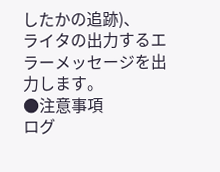したかの追跡)、
ライタの出力するエラーメッセージを出力します。
●注意事項
ログ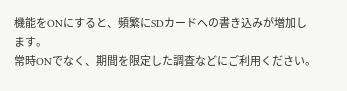機能をONにすると、頻繁にSDカードへの書き込みが増加します。
常時ONでなく、期間を限定した調査などにご利用ください。